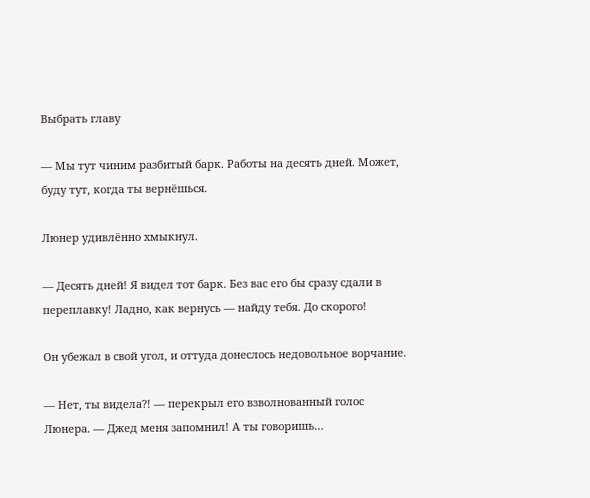Выбрать главу

— Мы тут чиним разбитый барк. Работы на десять дней. Может, буду тут, когда ты вернёшься.

Люнер удивлённо хмыкнул.

— Десять дней! Я видел тот барк. Без вас его бы сразу сдали в переплавку! Ладно, как вернусь — найду тебя. До скорого!

Он убежал в свой угол, и оттуда донеслось недовольное ворчание.

— Нет, ты видела?! — перекрыл его взволнованный голос Люнера. — Джед меня запомнил! А ты говоришь…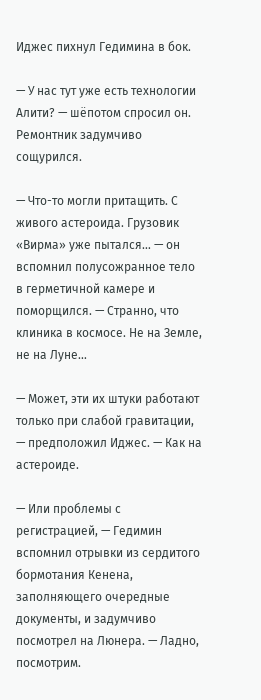Иджес пихнул Гедимина в бок.

— У нас тут уже есть технологии Алити? — шёпотом спросил он. Ремонтник задумчиво сощурился.

— Что-то могли притащить. С живого астероида. Грузовик «Вирма» уже пытался… — он вспомнил полусожранное тело в герметичной камере и поморщился. — Странно, что клиника в космосе. Не на Земле, не на Луне…

— Может, эти их штуки работают только при слабой гравитации, — предположил Иджес. — Как на астероиде.

— Или проблемы с регистрацией, — Гедимин вспомнил отрывки из сердитого бормотания Кенена, заполняющего очередные документы, и задумчиво посмотрел на Люнера. — Ладно, посмотрим.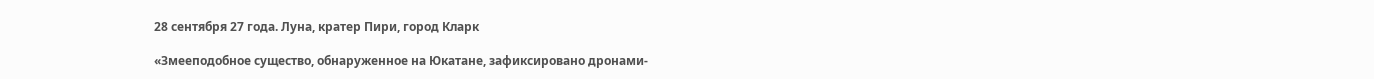28 сентября 27 года. Луна, кратер Пири, город Кларк

«Змееподобное существо, обнаруженное на Юкатане, зафиксировано дронами-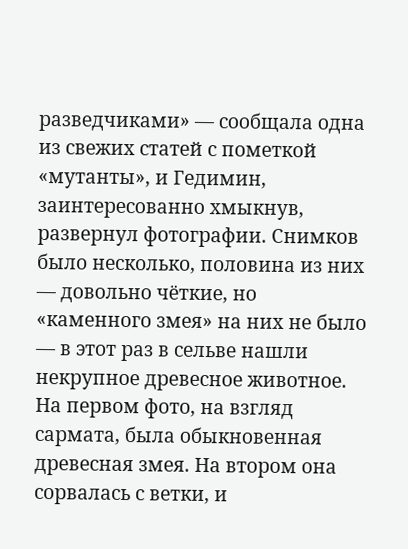разведчиками» — сообщала одна из свежих статей с пометкой «мутанты», и Гедимин, заинтересованно хмыкнув, развернул фотографии. Снимков было несколько, половина из них — довольно чёткие, но «каменного змея» на них не было — в этот раз в сельве нашли некрупное древесное животное. На первом фото, на взгляд сармата, была обыкновенная древесная змея. На втором она сорвалась с ветки, и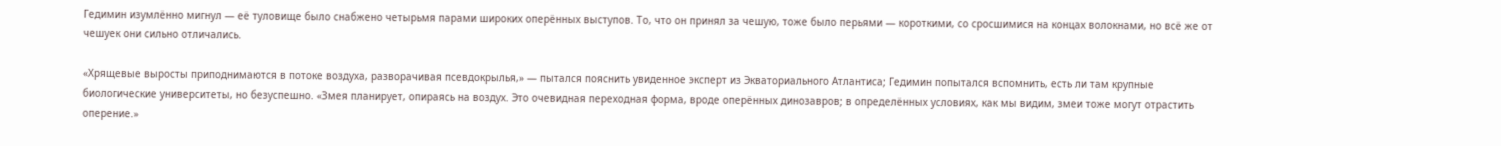Гедимин изумлённо мигнул — её туловище было снабжено четырьмя парами широких оперённых выступов. То, что он принял за чешую, тоже было перьями — короткими, со сросшимися на концах волокнами, но всё же от чешуек они сильно отличались.

«Хрящевые выросты приподнимаются в потоке воздуха, разворачивая псевдокрылья,» — пытался пояснить увиденное эксперт из Экваториального Атлантиса; Гедимин попытался вспомнить, есть ли там крупные биологические университеты, но безуспешно. «Змея планирует, опираясь на воздух. Это очевидная переходная форма, вроде оперённых динозавров; в определённых условиях, как мы видим, змеи тоже могут отрастить оперение.»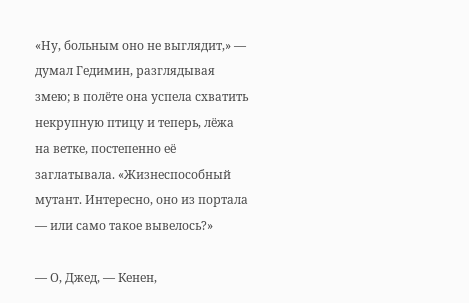«Ну, больным оно не выглядит,» — думал Гедимин, разглядывая змею; в полёте она успела схватить некрупную птицу и теперь, лёжа на ветке, постепенно её заглатывала. «Жизнеспособный мутант. Интересно, оно из портала — или само такое вывелось?»

— О, Джед, — Кенен,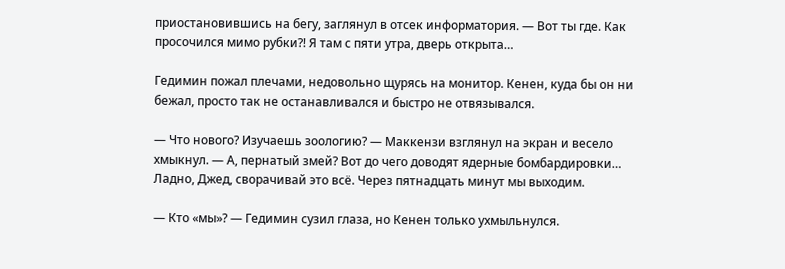приостановившись на бегу, заглянул в отсек информатория. — Вот ты где. Как просочился мимо рубки?! Я там с пяти утра, дверь открыта…

Гедимин пожал плечами, недовольно щурясь на монитор. Кенен, куда бы он ни бежал, просто так не останавливался и быстро не отвязывался.

— Что нового? Изучаешь зоологию? — Маккензи взглянул на экран и весело хмыкнул. — А, пернатый змей? Вот до чего доводят ядерные бомбардировки… Ладно, Джед, сворачивай это всё. Через пятнадцать минут мы выходим.

— Кто «мы»? — Гедимин сузил глаза, но Кенен только ухмыльнулся.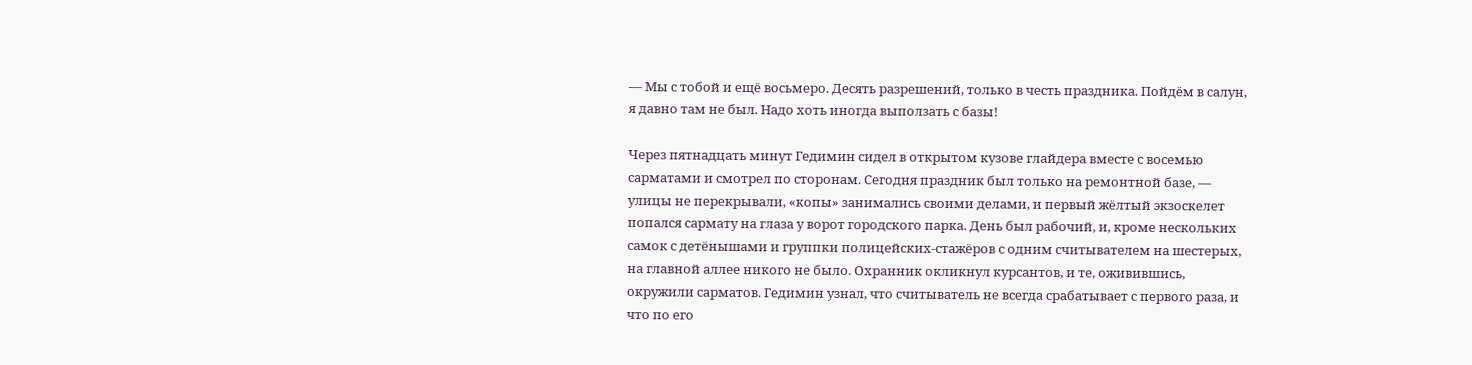— Мы с тобой и ещё восьмеро. Десять разрешений, только в честь праздника. Пойдём в салун, я давно там не был. Надо хоть иногда выползать с базы!

Через пятнадцать минут Гедимин сидел в открытом кузове глайдера вместе с восемью сарматами и смотрел по сторонам. Сегодня праздник был только на ремонтной базе, — улицы не перекрывали, «копы» занимались своими делами, и первый жёлтый экзоскелет попался сармату на глаза у ворот городского парка. День был рабочий, и, кроме нескольких самок с детёнышами и группки полицейских-стажёров с одним считывателем на шестерых, на главной аллее никого не было. Охранник окликнул курсантов, и те, оживившись, окружили сарматов. Гедимин узнал, что считыватель не всегда срабатывает с первого раза, и что по его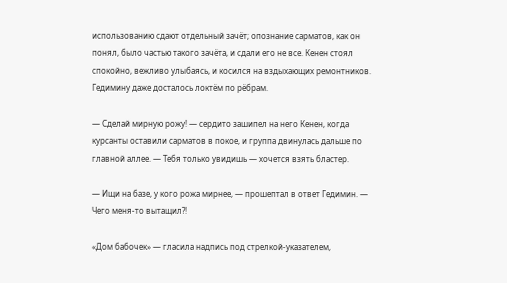использованию сдают отдельный зачёт; опознание сарматов, как он понял, было частью такого зачёта, и сдали его не все. Кенен стоял спокойно, вежливо улыбаясь, и косился на вздыхающих ремонтников. Гедимину даже досталось локтём по рёбрам.

— Сделай мирную рожу! — сердито зашипел на него Кенен, когда курсанты оставили сарматов в покое, и группа двинулась дальше по главной аллее. — Тебя только увидишь — хочется взять бластер.

— Ищи на базе, у кого рожа мирнее, — прошептал в ответ Гедимин. — Чего меня-то вытащил?!

«Дом бабочек» — гласила надпись под стрелкой-указателем,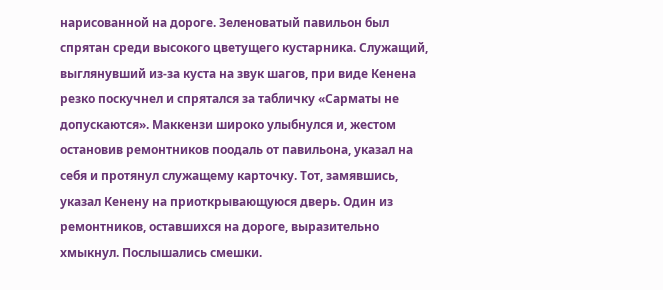нарисованной на дороге. Зеленоватый павильон был спрятан среди высокого цветущего кустарника. Служащий, выглянувший из-за куста на звук шагов, при виде Кенена резко поскучнел и спрятался за табличку «Сарматы не допускаются». Маккензи широко улыбнулся и, жестом остановив ремонтников поодаль от павильона, указал на себя и протянул служащему карточку. Тот, замявшись, указал Кенену на приоткрывающуюся дверь. Один из ремонтников, оставшихся на дороге, выразительно хмыкнул. Послышались смешки.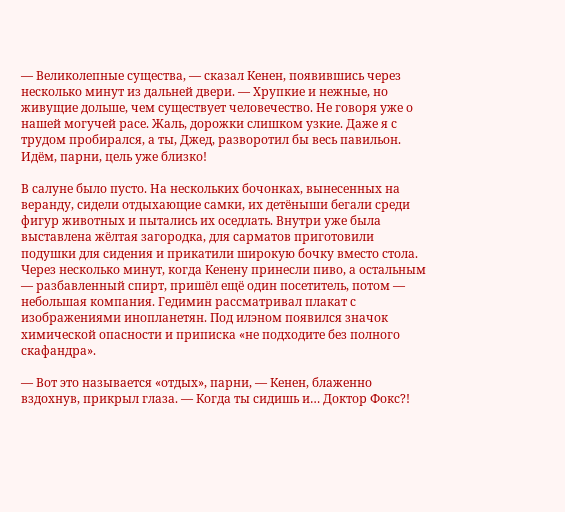— Великолепные существа, — сказал Кенен, появившись через несколько минут из дальней двери. — Хрупкие и нежные, но живущие дольше, чем существует человечество. Не говоря уже о нашей могучей расе. Жаль, дорожки слишком узкие. Даже я с трудом пробирался, а ты, Джед, разворотил бы весь павильон. Идём, парни, цель уже близко!

В салуне было пусто. На нескольких бочонках, вынесенных на веранду, сидели отдыхающие самки, их детёныши бегали среди фигур животных и пытались их оседлать. Внутри уже была выставлена жёлтая загородка, для сарматов приготовили подушки для сидения и прикатили широкую бочку вместо стола. Через несколько минут, когда Кенену принесли пиво, а остальным — разбавленный спирт, пришёл ещё один посетитель, потом — небольшая компания. Гедимин рассматривал плакат с изображениями инопланетян. Под илэном появился значок химической опасности и приписка «не подходите без полного скафандра».

— Вот это называется «отдых», парни, — Кенен, блаженно вздохнув, прикрыл глаза. — Когда ты сидишь и… Доктор Фокс?!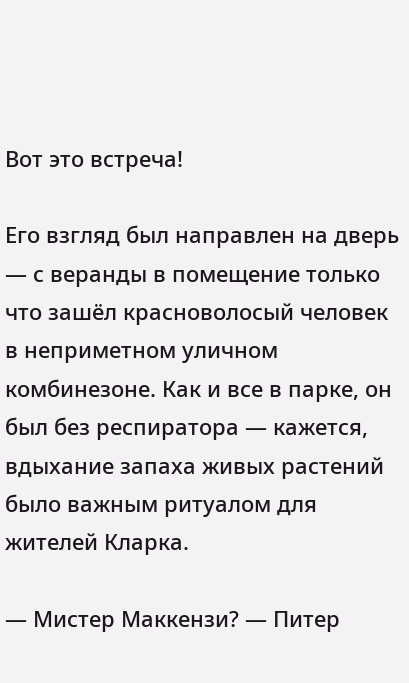Вот это встреча!

Его взгляд был направлен на дверь — с веранды в помещение только что зашёл красноволосый человек в неприметном уличном комбинезоне. Как и все в парке, он был без респиратора — кажется, вдыхание запаха живых растений было важным ритуалом для жителей Кларка.

— Мистер Маккензи? — Питер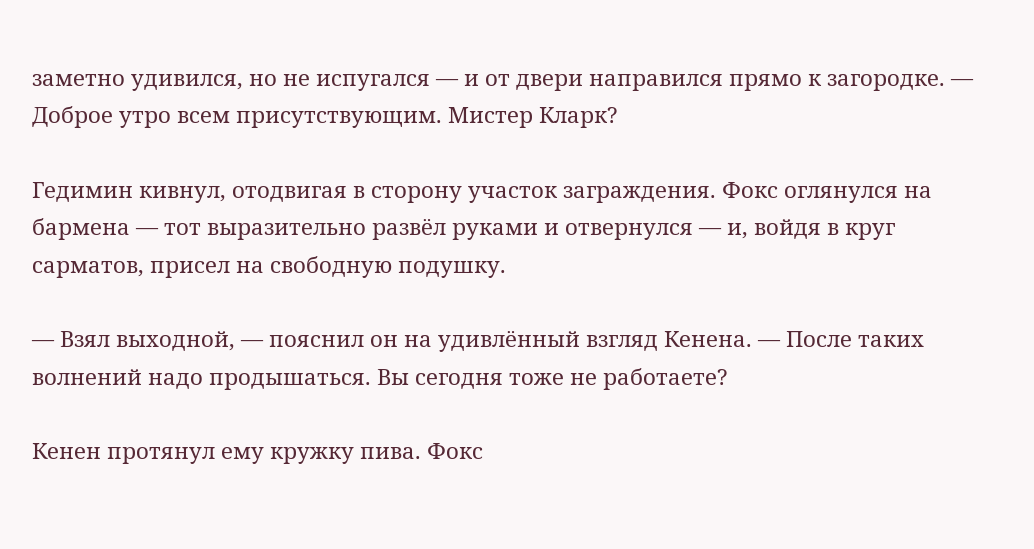заметно удивился, но не испугался — и от двери направился прямо к загородке. — Доброе утро всем присутствующим. Мистер Кларк?

Гедимин кивнул, отодвигая в сторону участок заграждения. Фокс оглянулся на бармена — тот выразительно развёл руками и отвернулся — и, войдя в круг сарматов, присел на свободную подушку.

— Взял выходной, — пояснил он на удивлённый взгляд Кенена. — После таких волнений надо продышаться. Вы сегодня тоже не работаете?

Кенен протянул ему кружку пива. Фокс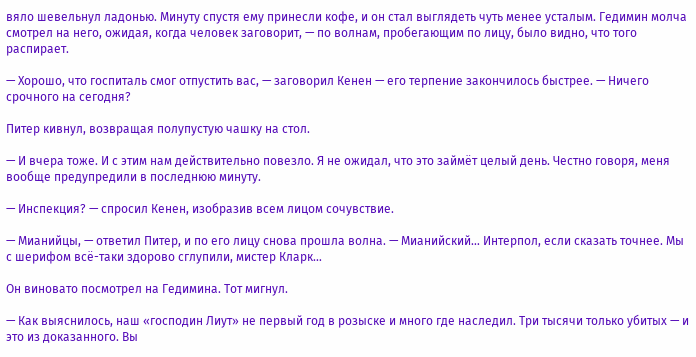вяло шевельнул ладонью. Минуту спустя ему принесли кофе, и он стал выглядеть чуть менее усталым. Гедимин молча смотрел на него, ожидая, когда человек заговорит, — по волнам, пробегающим по лицу, было видно, что того распирает.

— Хорошо, что госпиталь смог отпустить вас, — заговорил Кенен — его терпение закончилось быстрее. — Ничего срочного на сегодня?

Питер кивнул, возвращая полупустую чашку на стол.

— И вчера тоже. И с этим нам действительно повезло. Я не ожидал, что это займёт целый день. Честно говоря, меня вообще предупредили в последнюю минуту.

— Инспекция? — спросил Кенен, изобразив всем лицом сочувствие.

— Мианийцы, — ответил Питер, и по его лицу снова прошла волна. — Мианийский… Интерпол, если сказать точнее. Мы с шерифом всё-таки здорово сглупили, мистер Кларк…

Он виновато посмотрел на Гедимина. Тот мигнул.

— Как выяснилось, наш «господин Лиут» не первый год в розыске и много где наследил. Три тысячи только убитых — и это из доказанного. Вы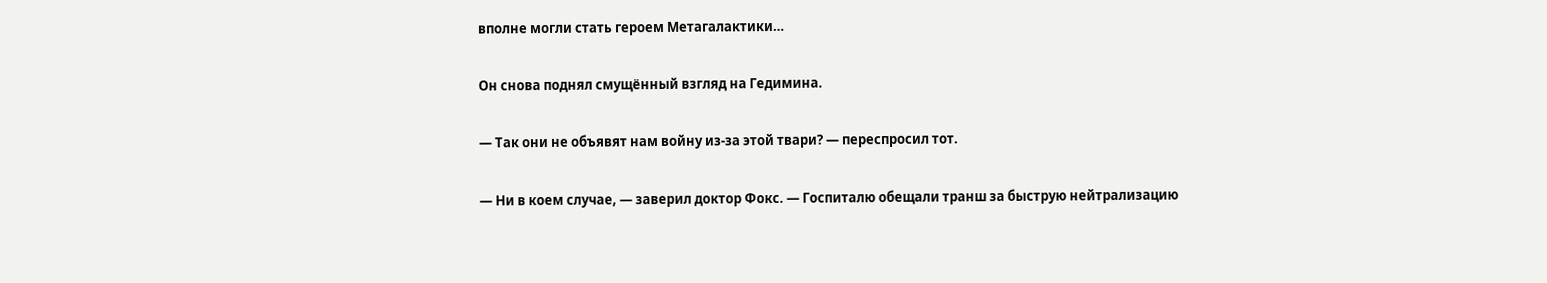вполне могли стать героем Метагалактики…

Он снова поднял смущённый взгляд на Гедимина.

— Так они не объявят нам войну из-за этой твари? — переспросил тот.

— Ни в коем случае, — заверил доктор Фокс. — Госпиталю обещали транш за быструю нейтрализацию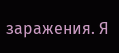заражения. Я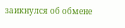заикнулся об обмене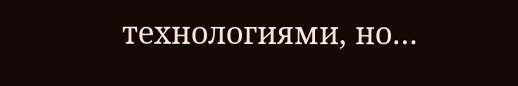технологиями, но…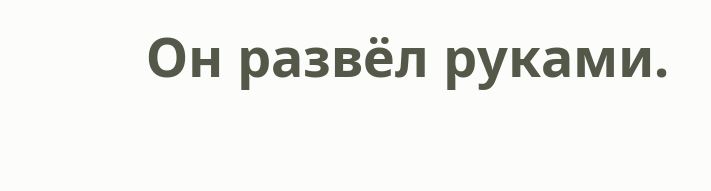Он развёл руками.